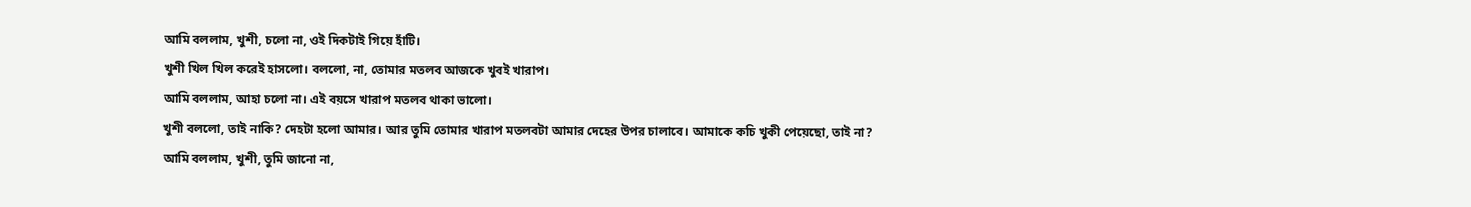আমি বললাম, খুশী, চলো না, ওই দিকটাই গিয়ে হাঁটি।
খুশী খিল খিল করেই হাসলো। বললো, না, তোমার মতলব আজকে খুবই খারাপ।
আমি বললাম, আহা চলো না। এই বয়সে খারাপ মতলব থাকা ভালো।
খুশী বললো, তাই নাকি? দেহটা হলো আমার। আর তুমি তোমার খারাপ মতলবটা আমার দেহের উপর চালাবে। আমাকে কচি খুকী পেয়েছো, তাই না?
আমি বললাম, খুশী, তুমি জানো না,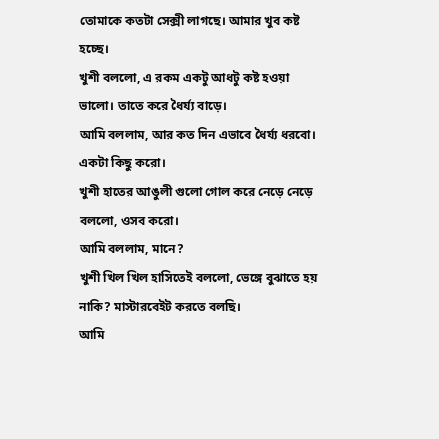তোমাকে কতটা সেক্সী লাগছে। আমার খুব কষ্ট হচ্ছে।
খুশী বললো, এ রকম একটু আধটু কষ্ট হওয়া ভালো। তাতে করে ধৈর্য্য বাড়ে।
আমি বললাম, আর কত দিন এভাবে ধৈর্য্য ধরবো। একটা কিছু করো।
খুশী হাতের আঙুলী গুলো গোল করে নেড়ে নেড়ে বললো, ওসব করো।
আমি বললাম, মানে?
খুশী খিল খিল হাসিতেই বললো, ভেঙ্গে বুঝাতে হয় নাকি? মাস্টারবেইট করতে বলছি।
আমি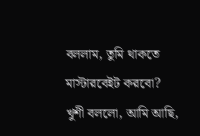বললাম, তুমি থাকতে মাস্টারবেইট করবো?
খুশী বললো, আমি আছি,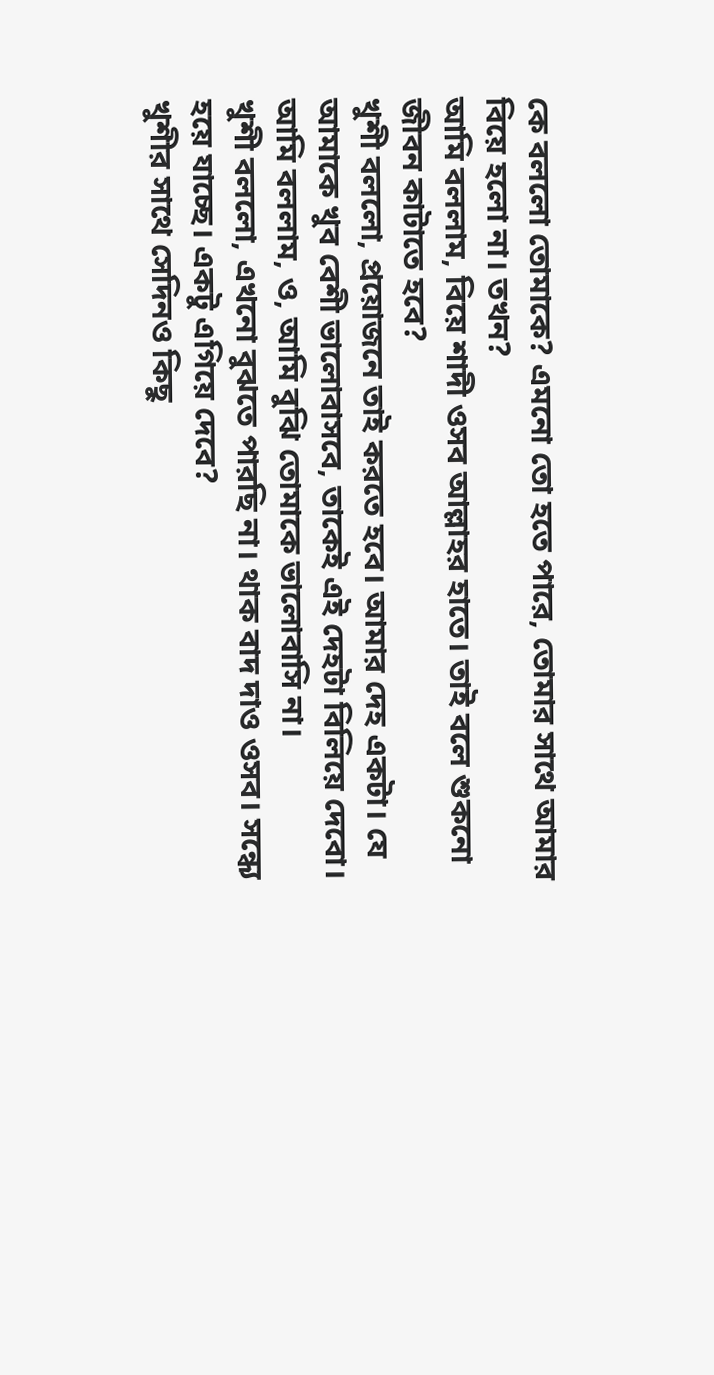কে বললো তোমাকে? এমনো তো হতে পারে, তোমার সাথে আমার বিয়ে হলো না। তখন?
আমি বললাম, বিয়ে শাদী ওসব আল্লাহর হাতে। তাই বলে শুকনো জীবন কাটাতে হবে?
খুশী বললো, প্রয়োজনে তাই করতে হবে। আমার দেহ একটা। যে আমাকে খুব বেশী ভালোবাসবে, তাকেই এই দেহটা বিলিয়ে দেবো।
আমি বললাম, ও, আমি বুঝি তোমাকে ভালোবাসি না।
খুশী বললো, এখনো বুঝতে পারছি না। থাক বাদ দাও ওসব। সন্ধ্যে হয়ে যাচ্ছে। একটু এগিয়ে দেবে?
খুশীর সাথে সেদিনও কিছু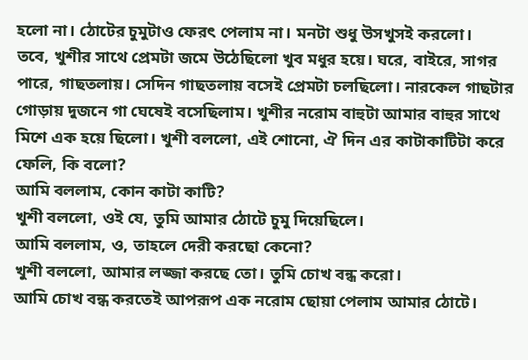হলো না। ঠোটের চুমুটাও ফেরৎ পেলাম না। মনটা শুধু উসখুসই করলো।
তবে, খুশীর সাথে প্রেমটা জমে উঠেছিলো খুব মধুর হয়ে। ঘরে, বাইরে, সাগর পারে, গাছতলায়। সেদিন গাছতলায় বসেই প্রেমটা চলছিলো। নারকেল গাছটার গোড়ায় দুজনে গা ঘেষেই বসেছিলাম। খুশীর নরোম বাহুটা আমার বাহুর সাথে মিশে এক হয়ে ছিলো। খুশী বললো, এই শোনো, ঐ দিন এর কাটাকাটিটা করে ফেলি, কি বলো?
আমি বললাম, কোন কাটা কাটি?
খুশী বললো, ওই যে, তুমি আমার ঠোটে চুমু দিয়েছিলে।
আমি বললাম, ও, তাহলে দেরী করছো কেনো?
খুশী বললো, আমার লজ্জা করছে তো। তুমি চোখ বন্ধ করো।
আমি চোখ বন্ধ করতেই আপরূপ এক নরোম ছোয়া পেলাম আমার ঠোটে।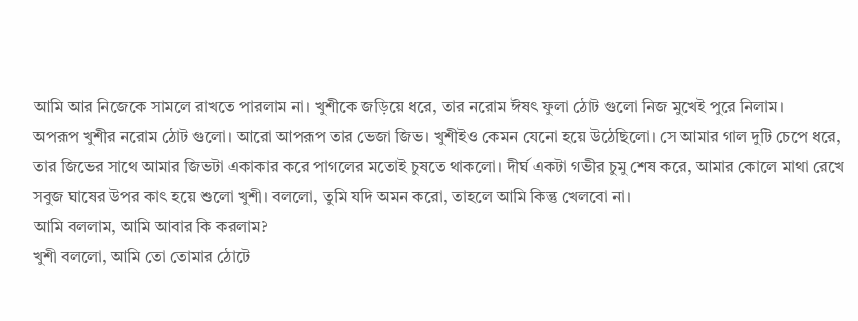আমি আর নিজেকে সামলে রাখতে পারলাম না। খুশীকে জড়িয়ে ধরে, তার নরোম ঈষৎ ফুলা ঠোট গুলো নিজ মুখেই পুরে নিলাম।
অপরূপ খুশীর নরোম ঠোট গুলো। আরো আপরূপ তার ভেজা জিভ। খুশীইও কেমন যেনো হয়ে উঠেছিলো। সে আমার গাল দুটি চেপে ধরে, তার জিভের সাথে আমার জিভটা একাকার করে পাগলের মতোই চুষতে থাকলো। দীর্ঘ একটা গভীর চুমু শেষ করে, আমার কোলে মাথা রেখে সবুজ ঘাষের উপর কাৎ হয়ে শুলো খুশী। বললো, তুমি যদি অমন করো, তাহলে আমি কিন্তু খেলবো না।
আমি বললাম, আমি আবার কি করলাম?
খুশী বললো, আমি তো তোমার ঠোটে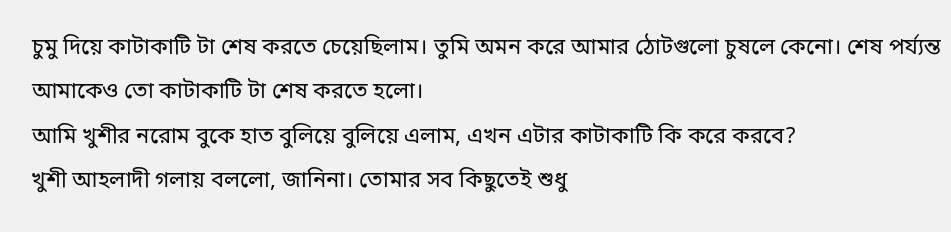চুমু দিয়ে কাটাকাটি টা শেষ করতে চেয়েছিলাম। তুমি অমন করে আমার ঠোটগুলো চুষলে কেনো। শেষ পর্য্যন্ত আমাকেও তো কাটাকাটি টা শেষ করতে হলো।
আমি খুশীর নরোম বুকে হাত বুলিয়ে বুলিয়ে এলাম, এখন এটার কাটাকাটি কি করে করবে?
খুশী আহলাদী গলায় বললো, জানিনা। তোমার সব কিছুতেই শুধু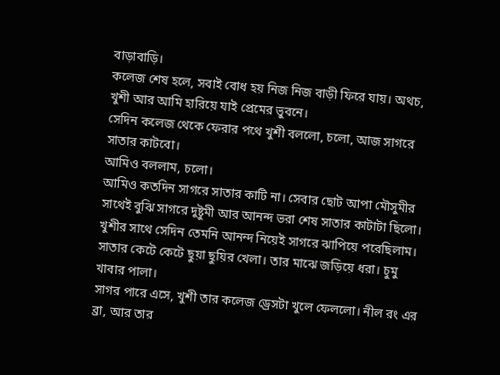বাড়াবাড়ি।
কলেজ শেষ হলে, সবাই বোধ হয় নিজ নিজ বাড়ী ফিরে যায়। অথচ, খুশী আর আমি হারিয়ে যাই প্রেমের ভুবনে।
সেদিন কলেজ থেকে ফেরার পথে খুশী বললো, চলো, আজ সাগরে সাতার কাটবো।
আমিও বললাম, চলো।
আমিও কতদিন সাগরে সাতার কাটি না। সেবার ছোট আপা মৌসুমীর সাথেই বুঝি সাগরে দুষ্টুমী আর আনন্দ ভরা শেষ সাতার কাটাটা ছিলো।
খুশীর সাথে সেদিন তেমনি আনন্দ নিয়েই সাগরে ঝাপিয়ে পরেছিলাম। সাতার কেটে কেটে ছুয়া ছুয়ির খেলা। তার মাঝে জড়িয়ে ধরা। চুমু খাবার পালা।
সাগর পারে এসে, খুশী তার কলেজ ড্রেসটা খুলে ফেললো। নীল রং এর ব্রা, আর তার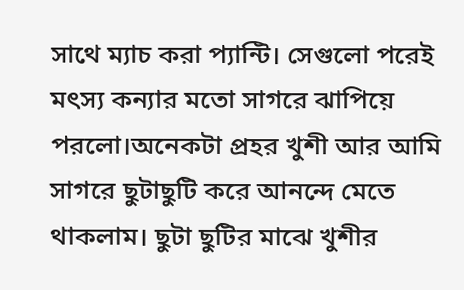সাথে ম্যাচ করা প্যান্টি। সেগুলো পরেই মৎস্য কন্যার মতো সাগরে ঝাপিয়ে পরলো।অনেকটা প্রহর খুশী আর আমি সাগরে ছুটাছুটি করে আনন্দে মেতে থাকলাম। ছুটা ছুটির মাঝে খুশীর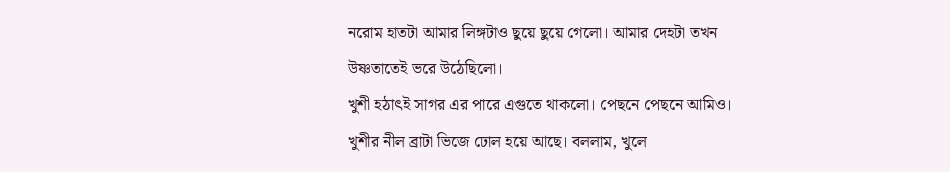নরোম হাতটা আমার লিঙ্গটাও ছুয়ে ছুয়ে গেলো। আমার দেহটা তখন উষ্ণতাতেই ভরে উঠেছিলো।
খুশী হঠাৎই সাগর এর পারে এগুতে থাকলো। পেছনে পেছনে আমিও। খুশীর নীল ব্রাটা ভিজে ঢোল হয়ে আছে। বললাম, খুলে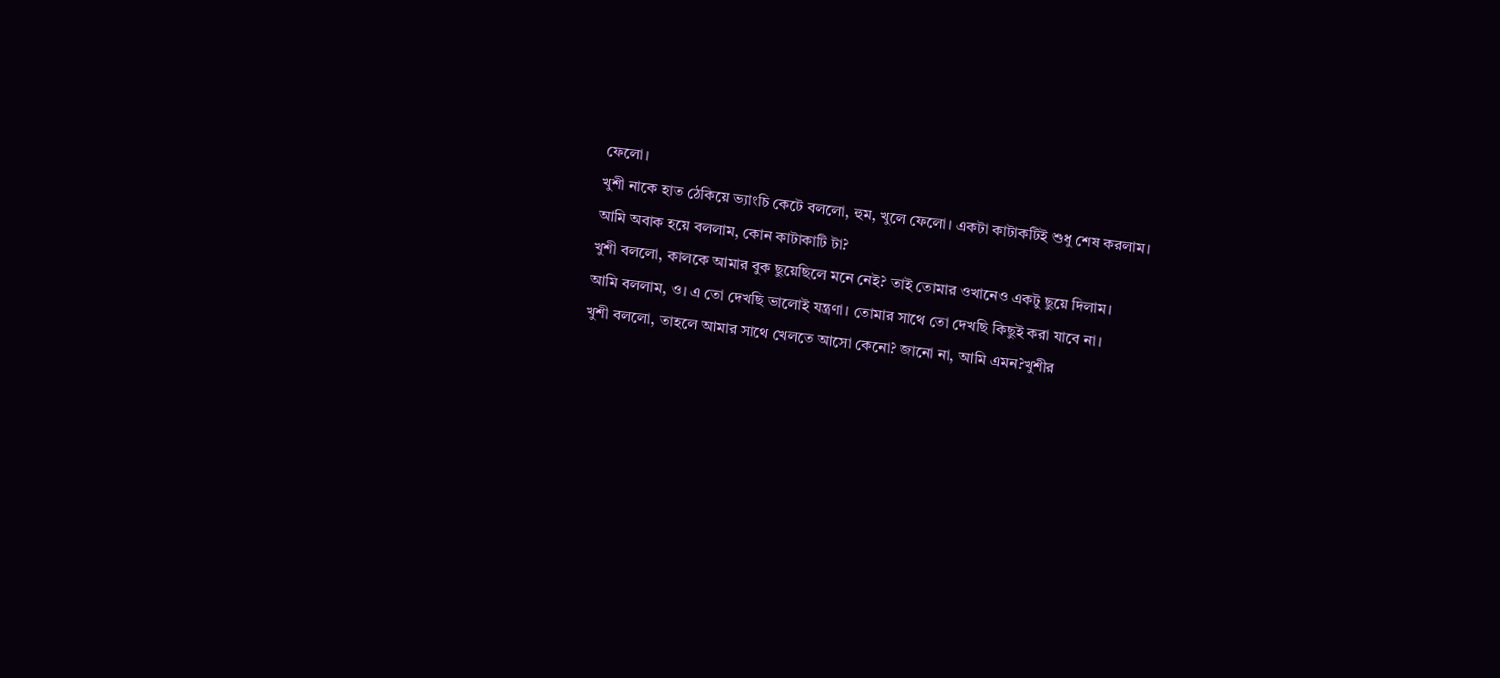ফেলো।
খুশী নাকে হাত ঠেকিয়ে ভ্যাংচি কেটে বললো, হুম, খুলে ফেলো। একটা কাটাকটিই শুধু শেষ করলাম।
আমি অবাক হয়ে বললাম, কোন কাটাকাটি টা?
খুশী বললো, কালকে আমার বুক ছুয়েছিলে মনে নেই? তাই তোমার ওখানেও একটু ছুয়ে দিলাম।
আমি বললাম, ও। এ তো দেখছি ভালোই যন্ত্রণা। তোমার সাথে তো দেখছি কিছুই করা যাবে না।
খুশী বললো, তাহলে আমার সাথে খেলতে আসো কেনো? জানো না, আমি এমন?খুশীর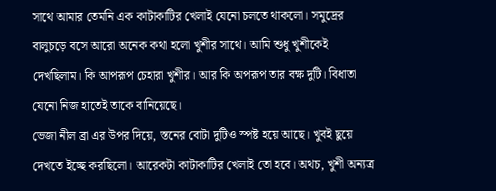সাথে আমার তেমনি এক কাটাকাটির খেলাই যেনো চলতে থাকলো। সমুদ্রের বালুচড়ে বসে আরো অনেক কথা হলো খুশীর সাথে। আমি শুধু খুশীকেই দেখছিলাম। কি আপরূপ চেহারা খুশীর। আর কি অপরূপ তার বক্ষ দুটি। বিধাতা যেনো নিজ হাতেই তাকে বানিয়েছে।
ভেজা নীল ব্রা এর উপর দিয়ে, স্তনের বোটা দুটিও স্পষ্ট হয়ে আছে। খুবই ছুয়ে দেখতে ইচ্ছে করছিলো। আরেকটা কাটাকাটির খেলাই তো হবে। অথচ, খুশী অন্যত্র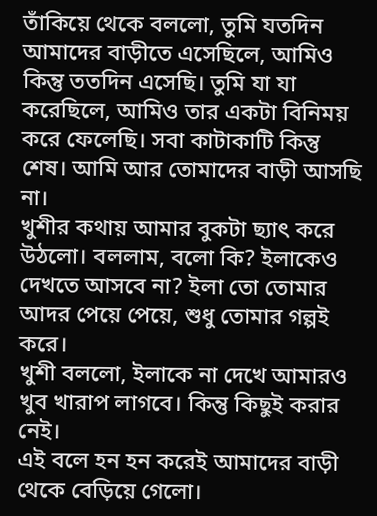তাঁকিয়ে থেকে বললো, তুমি যতদিন আমাদের বাড়ীতে এসেছিলে, আমিও কিন্তু ততদিন এসেছি। তুমি যা যা করেছিলে, আমিও তার একটা বিনিময় করে ফেলেছি। সবা কাটাকাটি কিন্তু শেষ। আমি আর তোমাদের বাড়ী আসছি না।
খুশীর কথায় আমার বুকটা ছ্যাৎ করে উঠলো। বললাম, বলো কি? ইলাকেও দেখতে আসবে না? ইলা তো তোমার আদর পেয়ে পেয়ে, শুধু তোমার গল্পই করে।
খুশী বললো, ইলাকে না দেখে আমারও খুব খারাপ লাগবে। কিন্তু কিছুই করার নেই।
এই বলে হন হন করেই আমাদের বাড়ী থেকে বেড়িয়ে গেলো।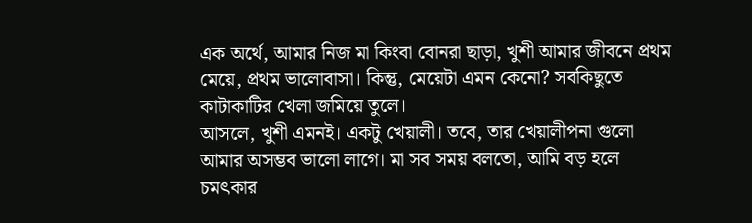এক অর্থে, আমার নিজ মা কিংবা বোনরা ছাড়া, খুশী আমার জীবনে প্রথম মেয়ে, প্রথম ভালোবাসা। কিন্তু, মেয়েটা এমন কেনো? সবকিছুতে কাটাকাটির খেলা জমিয়ে তুলে।
আসলে, খুশী এমনই। একটু খেয়ালী। তবে, তার খেয়ালীপনা গুলো আমার অসম্ভব ভালো লাগে। মা সব সময় বলতো, আমি বড় হলে চমৎকার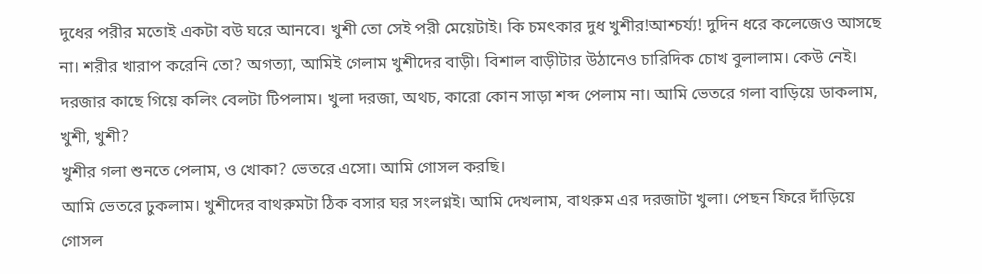দুধের পরীর মতোই একটা বউ ঘরে আনবে। খুশী তো সেই পরী মেয়েটাই। কি চমৎকার দুধ খুশীর!আশ্চর্য্য! দুদিন ধরে কলেজেও আসছে না। শরীর খারাপ করেনি তো? অগত্যা, আমিই গেলাম খুশীদের বাড়ী। বিশাল বাড়ীটার উঠানেও চারিদিক চোখ বুলালাম। কেউ নেই। দরজার কাছে গিয়ে কলিং বেলটা টিপলাম। খুলা দরজা, অথচ, কারো কোন সাড়া শব্দ পেলাম না। আমি ভেতরে গলা বাড়িয়ে ডাকলাম, খুশী, খুশী?
খুশীর গলা শুনতে পেলাম, ও খোকা? ভেতরে এসো। আমি গোসল করছি।
আমি ভেতরে ঢুকলাম। খুশীদের বাথরুমটা ঠিক বসার ঘর সংলগ্নই। আমি দেখলাম, বাথরুম এর দরজাটা খুলা। পেছন ফিরে দাঁড়িয়ে গোসল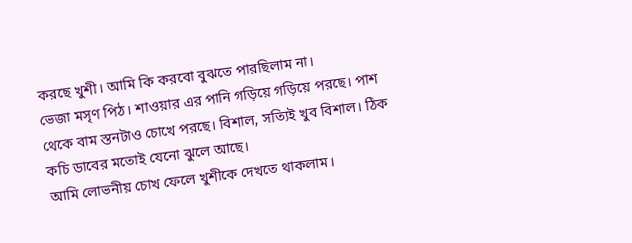করছে খুশী। আমি কি করবো বুঝতে পারছিলাম না।
ভেজা মসৃণ পিঠ। শাওয়ার এর পানি গড়িয়ে গড়িয়ে পরছে। পাশ থেকে বাম স্তনটাও চোখে পরছে। বিশাল, সত্যিই খুব বিশাল। ঠিক কচি ডাবের মতোই যেনো ঝুলে আছে।
আমি লোভনীয় চোখ ফেলে খুশীকে দেখতে থাকলাম।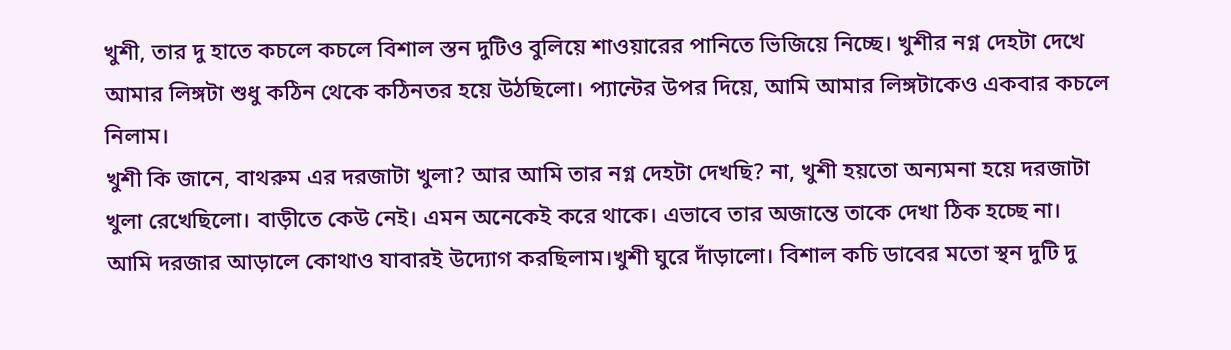খুশী, তার দু হাতে কচলে কচলে বিশাল স্তন দুটিও বুলিয়ে শাওয়ারের পানিতে ভিজিয়ে নিচ্ছে। খুশীর নগ্ন দেহটা দেখে আমার লিঙ্গটা শুধু কঠিন থেকে কঠিনতর হয়ে উঠছিলো। প্যান্টের উপর দিয়ে, আমি আমার লিঙ্গটাকেও একবার কচলে নিলাম।
খুশী কি জানে, বাথরুম এর দরজাটা খুলা? আর আমি তার নগ্ন দেহটা দেখছি? না, খুশী হয়তো অন্যমনা হয়ে দরজাটা খুলা রেখেছিলো। বাড়ীতে কেউ নেই। এমন অনেকেই করে থাকে। এভাবে তার অজান্তে তাকে দেখা ঠিক হচ্ছে না।
আমি দরজার আড়ালে কোথাও যাবারই উদ্যোগ করছিলাম।খুশী ঘুরে দাঁড়ালো। বিশাল কচি ডাবের মতো স্থন দুটি দু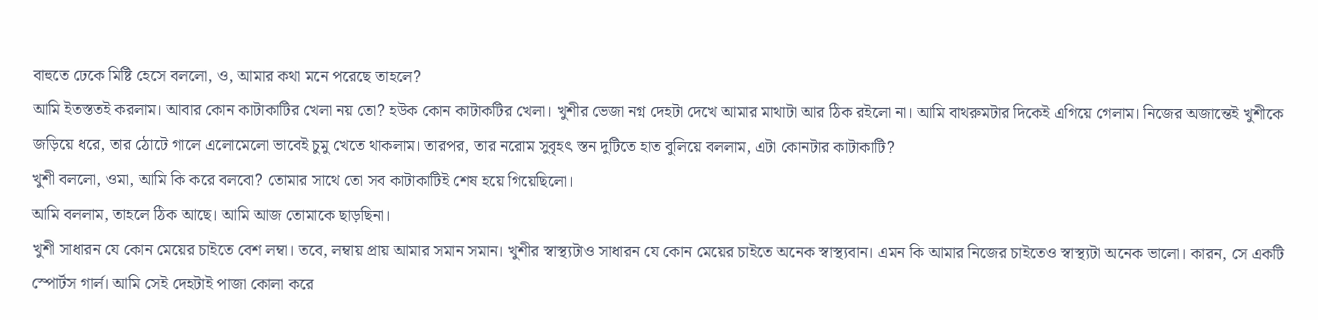বাহুতে ঢেকে মিষ্টি হেসে বললো, ও, আমার কথা মনে পরেছে তাহলে?
আমি ইতস্ততই করলাম। আবার কোন কাটাকাটির খেলা নয় তো? হউক কোন কাটাকটির খেলা। খুশীর ভেজা নগ্ন দেহটা দেখে আমার মাথাটা আর ঠিক রইলো না। আমি বাথরুমটার দিকেই এগিয়ে গেলাম। নিজের অজান্তেই খুশীকে জড়িয়ে ধরে, তার ঠোটে গালে এলোমেলো ভাবেই চুমু খেতে থাকলাম। তারপর, তার নরোম সুবৃহৎ স্তন দুটিতে হাত বুলিয়ে বললাম, এটা কোনটার কাটাকাটি?
খুশী বললো, ওমা, আমি কি করে বলবো? তোমার সাথে তো সব কাটাকাটিই শেষ হয়ে গিয়েছিলো।
আমি বললাম, তাহলে ঠিক আছে। আমি আজ তোমাকে ছাড়ছিনা।
খুশী সাধারন যে কোন মেয়ের চাইতে বেশ লম্বা। তবে, লম্বায় প্রায় আমার সমান সমান। খুশীর স্বাস্থ্যটাও সাধারন যে কোন মেয়ের চাইতে অনেক স্বাস্থ্যবান। এমন কি আমার নিজের চাইতেও স্বাস্থ্যটা অনেক ভালো। কারন, সে একটি স্পোর্টস গার্ল। আমি সেই দেহটাই পাজা কোলা করে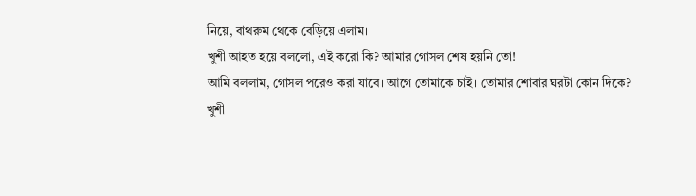নিয়ে, বাথরুম থেকে বেড়িয়ে এলাম।
খুশী আহত হয়ে বললো, এই করো কি? আমার গোসল শেষ হয়নি তো!
আমি বললাম, গোসল পরেও করা যাবে। আগে তোমাকে চাই। তোমার শোবার ঘরটা কোন দিকে?
খুশী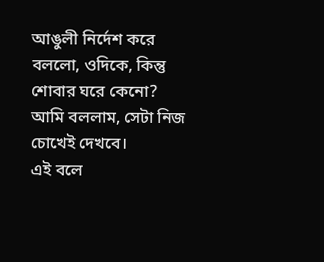আঙুলী নির্দেশ করে বললো, ওদিকে, কিন্তু শোবার ঘরে কেনো?
আমি বললাম, সেটা নিজ চোখেই দেখবে।
এই বলে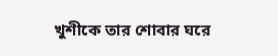খুশীকে তার শোবার ঘরে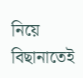নিয়ে বিছানাতেই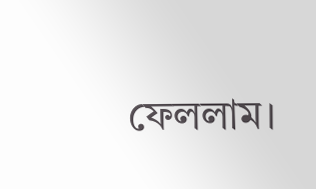ফেললাম।